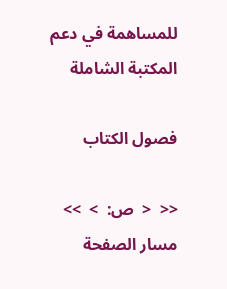للمساهمة في دعم المكتبة الشاملة

فصول الكتاب

<<  <  ص:  >  >>
مسار الصفحة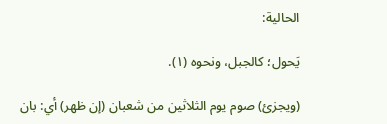الحالية:

يَحول؛ كالجبل، ونحوه (١).

(ويجزئ) صوم يوم الثلاثين من شعبان (إن ظهر) أي: بان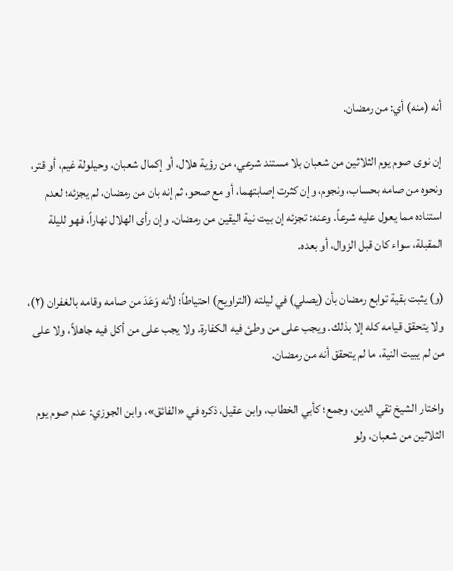أنه (منه) أي: من رمضان.

إن نوى صوم يوم الثلاثين من شعبان بلا مستند شرعي، من رؤية هلال، أو إكمال شعبان، وحيلولة غيم، أو قتر، ونحوه من صامه بحساب، ونجوم، وإن كثرت إصابتهما، أو مع صحو، ثم إنه بان من رمضان، لم يجزئه؛ لعدم استناده مما يعول عليه شرعاً. وعنه: تجزئه إن بيت نية اليقين من رمضان. وإن رأى الهلال نهاراً، فهو لليلة المقبلة، سواء كان قبل الزوال، أو بعده.

(و) يثبت بقية توابع رمضان بأن (يصلي) في ليلته (التراويح) احتياطاً؛ لأنه وَعَدَ من صامه وقامه بالغفران (٢)، ولا يتحقق قيامه كله إلا بذلك. ويجب على من وطئ فيه الكفارة. ولا يجب على من أكل فيه جاهلاً، ولا على من لم يبيت النية، ما لم يتحقق أنه من رمضان.

واختار الشيخ تقي الدين، وجمع؛ كأبي الخطاب، وابن عقيل، ذكره في «الفائق»، وابن الجوزي: عدم صوم يوم الثلاثين من شعبان، ولو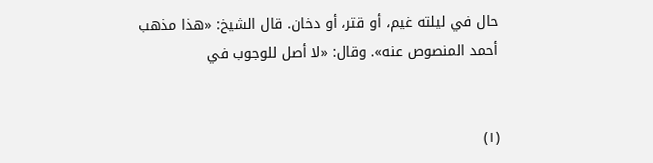حال في ليلته غيم، أو قتر، أو دخان. قال الشيخ: «هذا مذهب أحمد المنصوص عنه». وقال: «لا أصل للوجوب في


(١)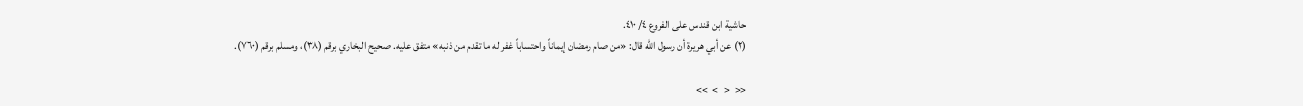حاشية ابن قندس على الفروع ٤/ ٤١٠.
(٢) عن أبي هريرة أن رسول الله قال: «من صام رمضان إيماناً واحتساباً غفر له ما تقدم من ذنبه» متفق عليه. صحيح البخاري برقم (٣٨)، ومسلم برقم (٧٦٠).

<<  <   >  >>